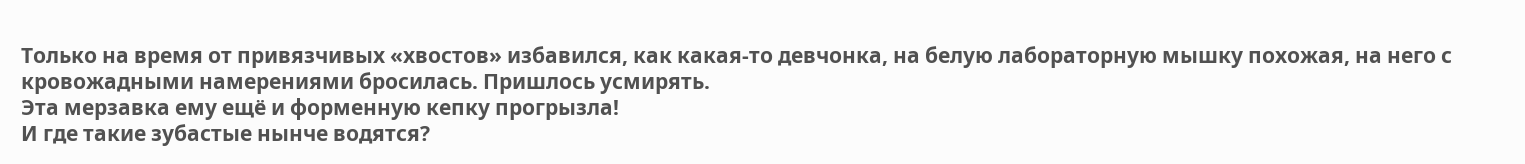Только на время от привязчивых «хвостов» избавился, как какая-то девчонка, на белую лабораторную мышку похожая, на него с кровожадными намерениями бросилась. Пришлось усмирять.
Эта мерзавка ему ещё и форменную кепку прогрызла!
И где такие зубастые нынче водятся?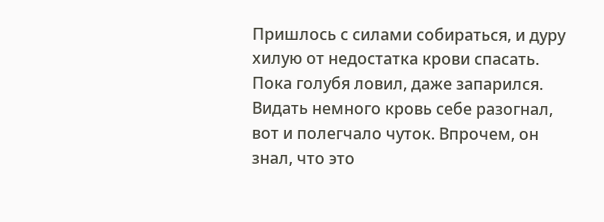Пришлось с силами собираться, и дуру хилую от недостатка крови спасать. Пока голубя ловил, даже запарился. Видать немного кровь себе разогнал, вот и полегчало чуток. Впрочем, он знал, что это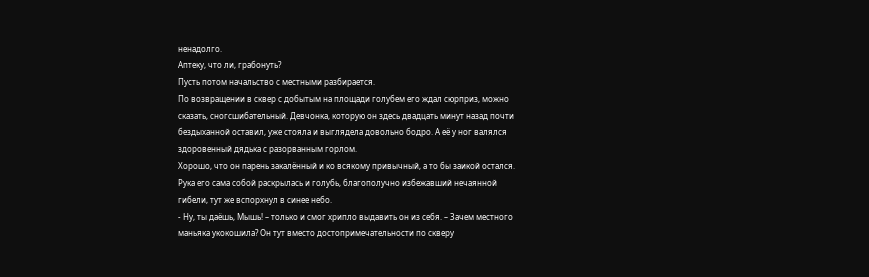ненадолго.
Аптеку, что ли, грабонуть?
Пусть потом начальство с местными разбирается.
По возвращении в сквер с добытым на площади голубем его ждал сюрприз, можно сказать, сногсшибательный. Девчонка, которую он здесь двадцать минут назад почти бездыханной оставил, уже стояла и выглядела довольно бодро. А её у ног валялся здоровенный дядька с разорванным горлом.
Хорошо, что он парень закалённый и ко всякому привычный, а то бы заикой остался. Рука его сама собой раскрылась и голубь, благополучно избежавший нечаянной гибели, тут же вспорхнул в синее небо.
- Ну, ты даёшь, Мышь! – только и смог хрипло выдавить он из себя. – Зачем местного маньяка укокошила? Он тут вместо достопримечательности по скверу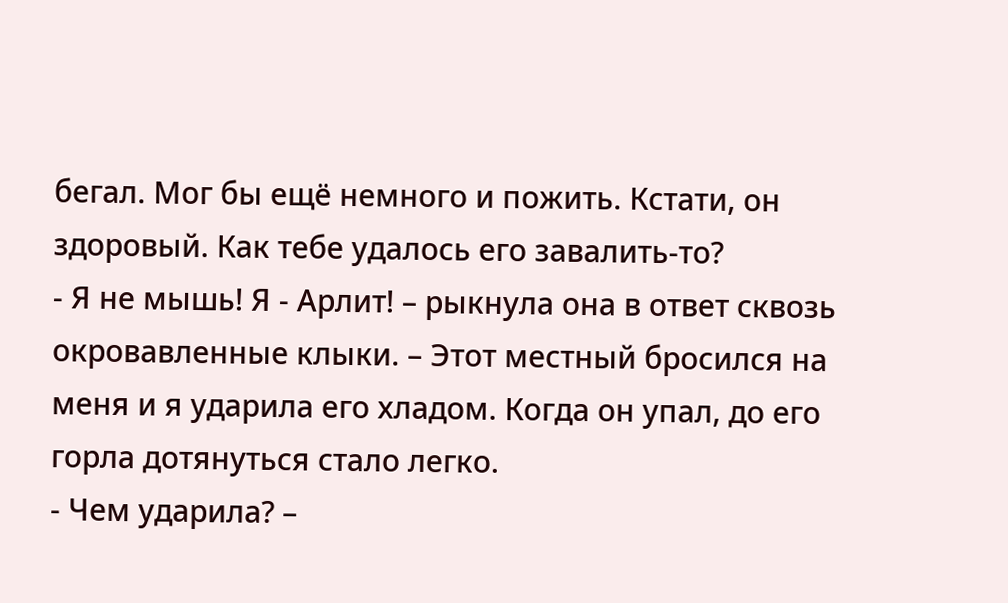бегал. Мог бы ещё немного и пожить. Кстати, он здоровый. Как тебе удалось его завалить-то?
- Я не мышь! Я - Арлит! – рыкнула она в ответ сквозь окровавленные клыки. – Этот местный бросился на меня и я ударила его хладом. Когда он упал, до его горла дотянуться стало легко.
- Чем ударила? –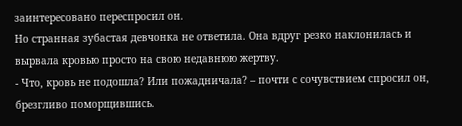заинтересовано переспросил он.
Но странная зубастая девчонка не ответила. Она вдруг резко наклонилась и вырвала кровью просто на свою недавнюю жертву.
- Что, кровь не подошла? Или пожадничала? – почти с сочувствием спросил он, брезгливо поморщившись.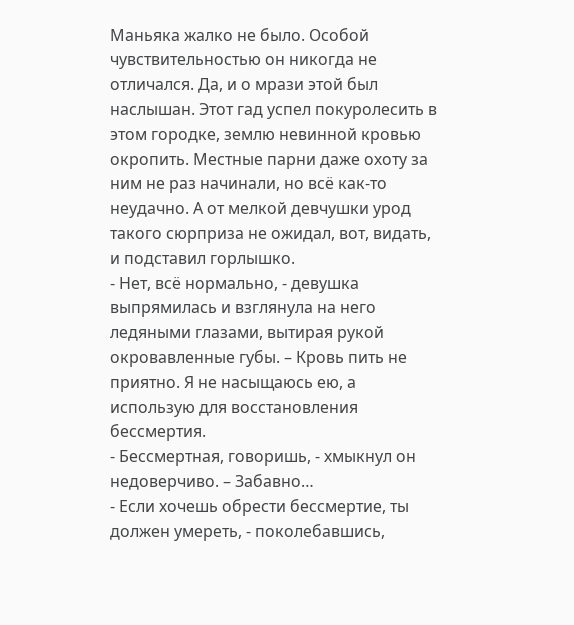Маньяка жалко не было. Особой чувствительностью он никогда не отличался. Да, и о мрази этой был наслышан. Этот гад успел покуролесить в этом городке, землю невинной кровью окропить. Местные парни даже охоту за ним не раз начинали, но всё как-то неудачно. А от мелкой девчушки урод такого сюрприза не ожидал, вот, видать, и подставил горлышко.
- Нет, всё нормально, - девушка выпрямилась и взглянула на него ледяными глазами, вытирая рукой окровавленные губы. – Кровь пить не приятно. Я не насыщаюсь ею, а использую для восстановления бессмертия.
- Бессмертная, говоришь, - хмыкнул он недоверчиво. – Забавно…
- Если хочешь обрести бессмертие, ты должен умереть, - поколебавшись,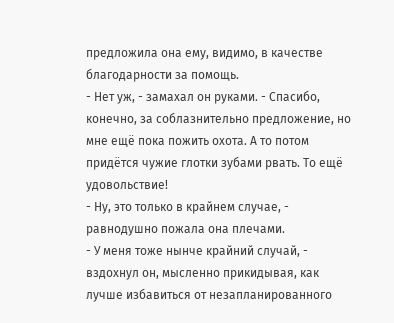предложила она ему, видимо, в качестве благодарности за помощь.
- Нет уж, - замахал он руками. - Спасибо, конечно, за соблазнительно предложение, но мне ещё пока пожить охота. А то потом придётся чужие глотки зубами рвать. То ещё удовольствие!
- Ну, это только в крайнем случае, - равнодушно пожала она плечами.
- У меня тоже нынче крайний случай, - вздохнул он, мысленно прикидывая, как лучше избавиться от незапланированного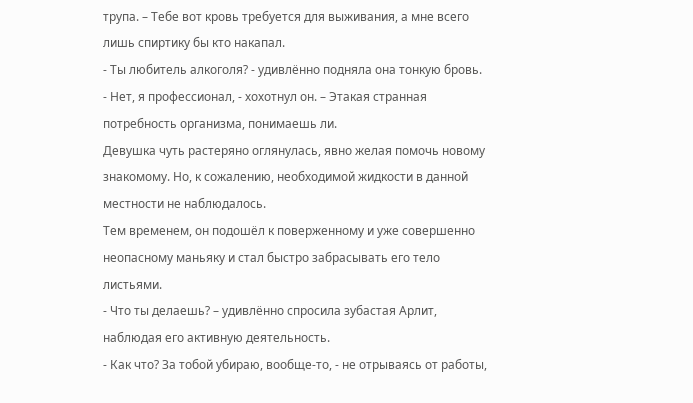трупа. – Тебе вот кровь требуется для выживания, а мне всего лишь спиртику бы кто накапал.
- Ты любитель алкоголя? - удивлённо подняла она тонкую бровь.
- Нет, я профессионал, - хохотнул он. – Этакая странная потребность организма, понимаешь ли.
Девушка чуть растеряно оглянулась, явно желая помочь новому знакомому. Но, к сожалению, необходимой жидкости в данной местности не наблюдалось.
Тем временем, он подошёл к поверженному и уже совершенно неопасному маньяку и стал быстро забрасывать его тело листьями.
- Что ты делаешь? – удивлённо спросила зубастая Арлит, наблюдая его активную деятельность.
- Как что? За тобой убираю, вообще-то, - не отрываясь от работы,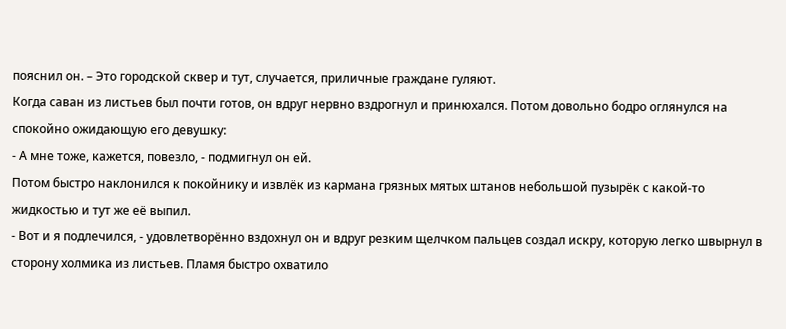пояснил он. – Это городской сквер и тут, случается, приличные граждане гуляют.
Когда саван из листьев был почти готов, он вдруг нервно вздрогнул и принюхался. Потом довольно бодро оглянулся на спокойно ожидающую его девушку:
- А мне тоже, кажется, повезло, - подмигнул он ей.
Потом быстро наклонился к покойнику и извлёк из кармана грязных мятых штанов небольшой пузырёк с какой-то жидкостью и тут же её выпил.
- Вот и я подлечился, - удовлетворённо вздохнул он и вдруг резким щелчком пальцев создал искру, которую легко швырнул в сторону холмика из листьев. Пламя быстро охватило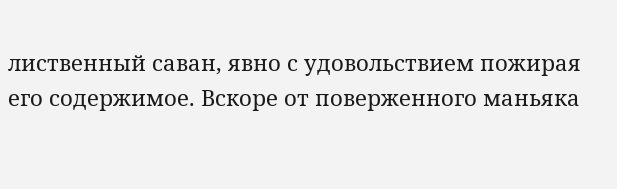лиственный саван, явно с удовольствием пожирая его содержимое. Вскоре от поверженного маньяка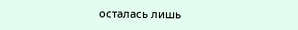осталась лишь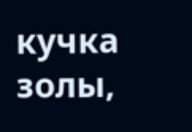кучка золы,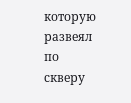которую развеял по скверу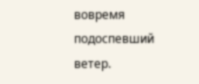вовремя подоспевший ветер.